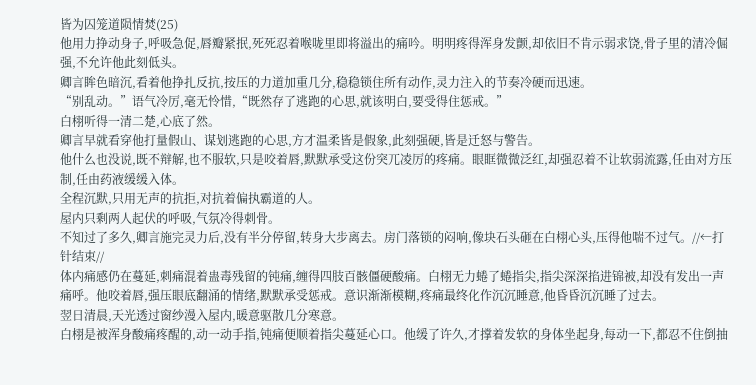皆为囚笼道陨情焚(25)
他用力挣动身子,呼吸急促,唇瓣紧抿,死死忍着喉咙里即将溢出的痛吟。明明疼得浑身发颤,却依旧不肯示弱求饶,骨子里的清冷倔强,不允许他此刻低头。
卿言眸色暗沉,看着他挣扎反抗,按压的力道加重几分,稳稳锁住所有动作,灵力注入的节奏冷硬而迅速。
“别乱动。”语气冷厉,毫无怜惜,“既然存了逃跑的心思,就该明白,要受得住惩戒。”
白栩听得一清二楚,心底了然。
卿言早就看穿他打量假山、谋划逃跑的心思,方才温柔皆是假象,此刻强硬,皆是迁怒与警告。
他什么也没说,既不辩解,也不服软,只是咬着唇,默默承受这份突兀凌厉的疼痛。眼眶微微泛红,却强忍着不让软弱流露,任由对方压制,任由药液缓缓入体。
全程沉默,只用无声的抗拒,对抗着偏执霸道的人。
屋内只剩两人起伏的呼吸,气氛冷得刺骨。
不知过了多久,卿言施完灵力后,没有半分停留,转身大步离去。房门落锁的闷响,像块石头砸在白栩心头,压得他喘不过气。//←打针结束//
体内痛感仍在蔓延,刺痛混着蛊毒残留的钝痛,缠得四肢百骸僵硬酸痛。白栩无力蜷了蜷指尖,指尖深深掐进锦被,却没有发出一声痛呼。他咬着唇,强压眼底翻涌的情绪,默默承受惩戒。意识渐渐模糊,疼痛最终化作沉沉睡意,他昏昏沉沉睡了过去。
翌日清晨,天光透过窗纱漫入屋内,暖意驱散几分寒意。
白栩是被浑身酸痛疼醒的,动一动手指,钝痛便顺着指尖蔓延心口。他缓了许久,才撑着发软的身体坐起身,每动一下,都忍不住倒抽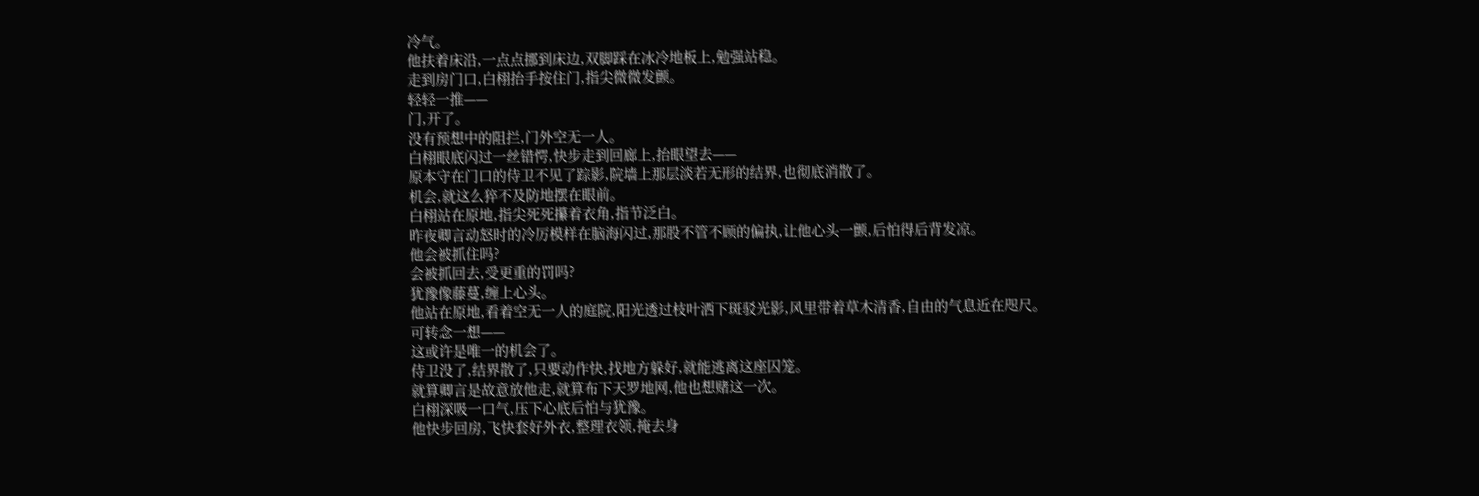冷气。
他扶着床沿,一点点挪到床边,双脚踩在冰冷地板上,勉强站稳。
走到房门口,白栩抬手按住门,指尖微微发颤。
轻轻一推——
门,开了。
没有预想中的阻拦,门外空无一人。
白栩眼底闪过一丝错愕,快步走到回廊上,抬眼望去——
原本守在门口的侍卫不见了踪影,院墙上那层淡若无形的结界,也彻底消散了。
机会,就这么猝不及防地摆在眼前。
白栩站在原地,指尖死死攥着衣角,指节泛白。
昨夜卿言动怒时的冷厉模样在脑海闪过,那股不管不顾的偏执,让他心头一颤,后怕得后背发凉。
他会被抓住吗?
会被抓回去,受更重的罚吗?
犹豫像藤蔓,缠上心头。
他站在原地,看着空无一人的庭院,阳光透过枝叶洒下斑驳光影,风里带着草木清香,自由的气息近在咫尺。
可转念一想——
这或许是唯一的机会了。
侍卫没了,结界散了,只要动作快,找地方躲好,就能逃离这座囚笼。
就算卿言是故意放他走,就算布下天罗地网,他也想赌这一次。
白栩深吸一口气,压下心底后怕与犹豫。
他快步回房,飞快套好外衣,整理衣领,掩去身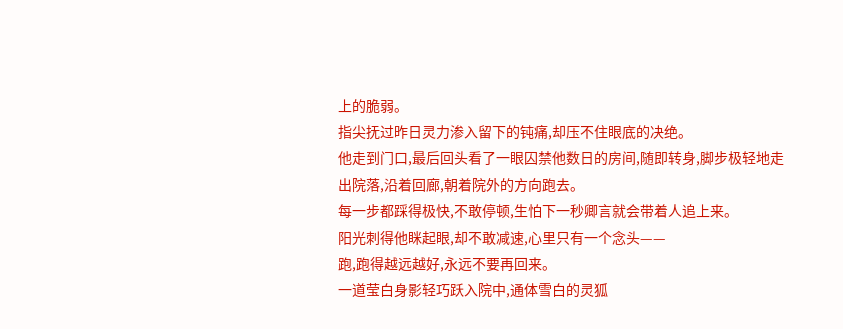上的脆弱。
指尖抚过昨日灵力渗入留下的钝痛,却压不住眼底的决绝。
他走到门口,最后回头看了一眼囚禁他数日的房间,随即转身,脚步极轻地走出院落,沿着回廊,朝着院外的方向跑去。
每一步都踩得极快,不敢停顿,生怕下一秒卿言就会带着人追上来。
阳光刺得他眯起眼,却不敢减速,心里只有一个念头——
跑,跑得越远越好,永远不要再回来。
一道莹白身影轻巧跃入院中,通体雪白的灵狐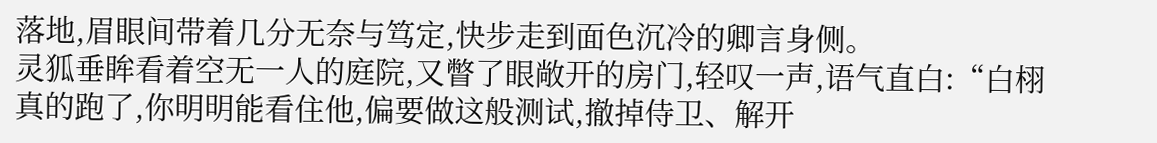落地,眉眼间带着几分无奈与笃定,快步走到面色沉冷的卿言身侧。
灵狐垂眸看着空无一人的庭院,又瞥了眼敞开的房门,轻叹一声,语气直白:“白栩真的跑了,你明明能看住他,偏要做这般测试,撤掉侍卫、解开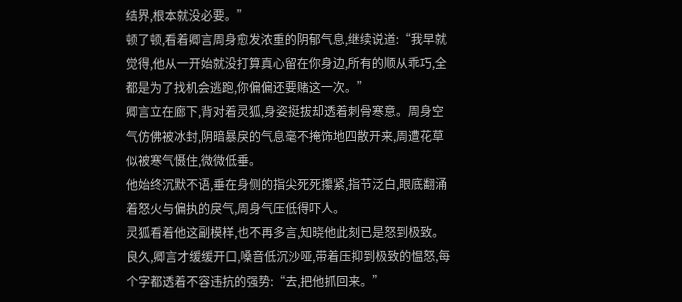结界,根本就没必要。”
顿了顿,看着卿言周身愈发浓重的阴郁气息,继续说道:“我早就觉得,他从一开始就没打算真心留在你身边,所有的顺从乖巧,全都是为了找机会逃跑,你偏偏还要赌这一次。”
卿言立在廊下,背对着灵狐,身姿挺拔却透着刺骨寒意。周身空气仿佛被冰封,阴暗暴戾的气息毫不掩饰地四散开来,周遭花草似被寒气慑住,微微低垂。
他始终沉默不语,垂在身侧的指尖死死攥紧,指节泛白,眼底翻涌着怒火与偏执的戾气,周身气压低得吓人。
灵狐看着他这副模样,也不再多言,知晓他此刻已是怒到极致。
良久,卿言才缓缓开口,嗓音低沉沙哑,带着压抑到极致的愠怒,每个字都透着不容违抗的强势:“去,把他抓回来。”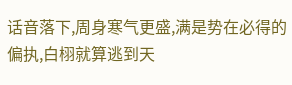话音落下,周身寒气更盛,满是势在必得的偏执,白栩就算逃到天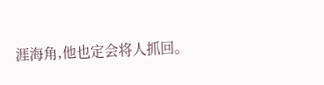涯海角,他也定会将人抓回。